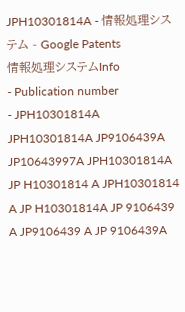JPH10301814A - 情報処理システム - Google Patents
情報処理システムInfo
- Publication number
- JPH10301814A JPH10301814A JP9106439A JP10643997A JPH10301814A JP H10301814 A JPH10301814 A JP H10301814A JP 9106439 A JP9106439 A JP 9106439A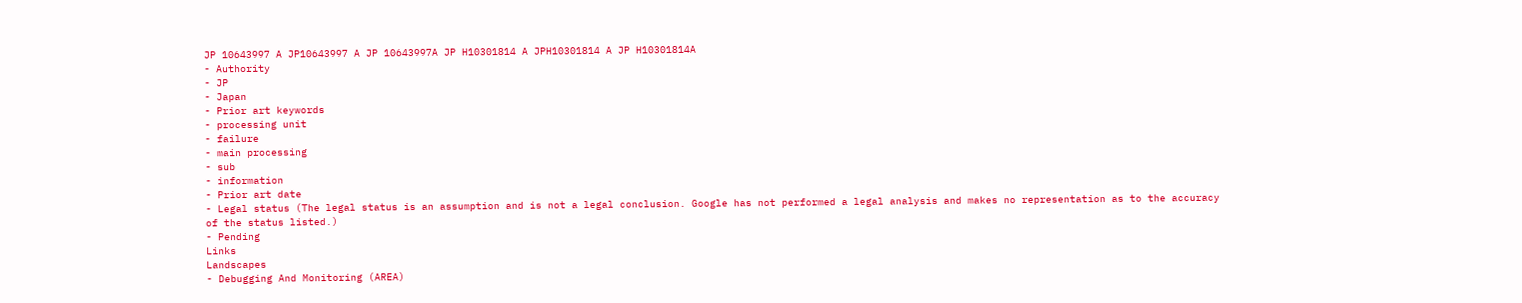JP 10643997 A JP10643997 A JP 10643997A JP H10301814 A JPH10301814 A JP H10301814A
- Authority
- JP
- Japan
- Prior art keywords
- processing unit
- failure
- main processing
- sub
- information
- Prior art date
- Legal status (The legal status is an assumption and is not a legal conclusion. Google has not performed a legal analysis and makes no representation as to the accuracy of the status listed.)
- Pending
Links
Landscapes
- Debugging And Monitoring (AREA)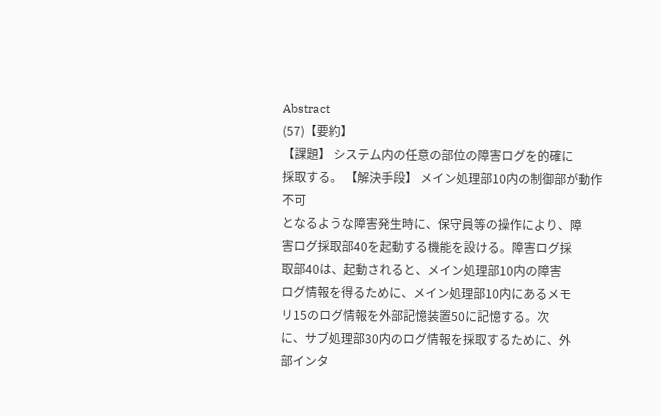Abstract
(57)【要約】
【課題】 システム内の任意の部位の障害ログを的確に
採取する。 【解決手段】 メイン処理部10内の制御部が動作不可
となるような障害発生時に、保守員等の操作により、障
害ログ採取部40を起動する機能を設ける。障害ログ採
取部40は、起動されると、メイン処理部10内の障害
ログ情報を得るために、メイン処理部10内にあるメモ
リ15のログ情報を外部記憶装置50に記憶する。次
に、サブ処理部30内のログ情報を採取するために、外
部インタ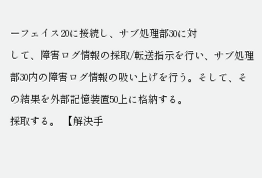ーフェイス20に接続し、サブ処理部30に対
して、障害ログ情報の採取/転送指示を行い、サブ処理
部30内の障害ログ情報の吸い上げを行う。そして、そ
の結果を外部記憶装置50上に格納する。
採取する。 【解決手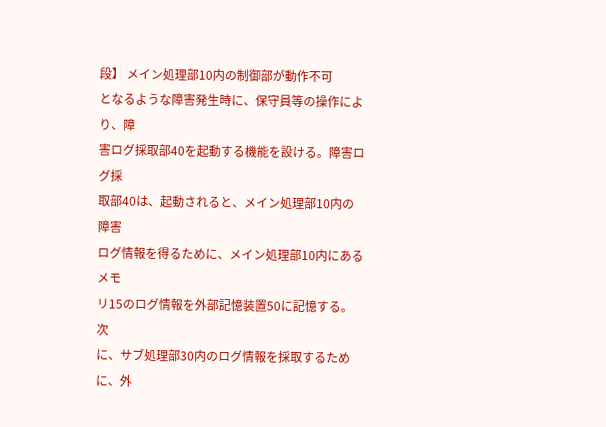段】 メイン処理部10内の制御部が動作不可
となるような障害発生時に、保守員等の操作により、障
害ログ採取部40を起動する機能を設ける。障害ログ採
取部40は、起動されると、メイン処理部10内の障害
ログ情報を得るために、メイン処理部10内にあるメモ
リ15のログ情報を外部記憶装置50に記憶する。次
に、サブ処理部30内のログ情報を採取するために、外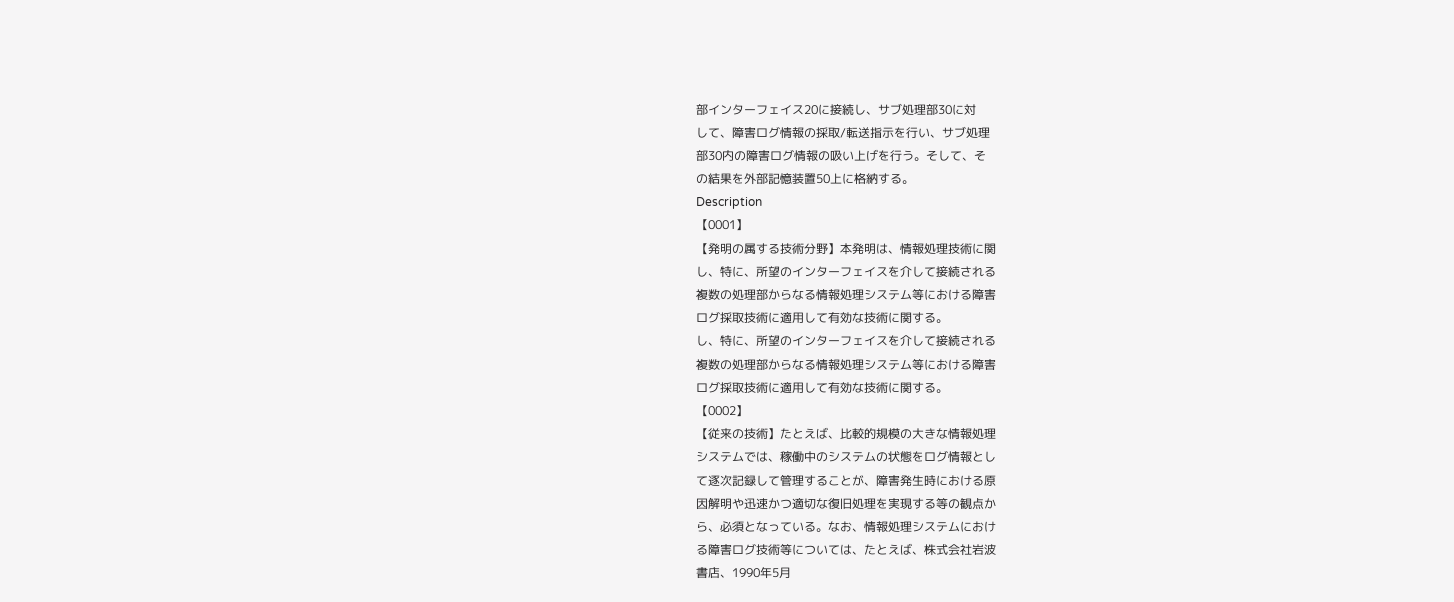部インターフェイス20に接続し、サブ処理部30に対
して、障害ログ情報の採取/転送指示を行い、サブ処理
部30内の障害ログ情報の吸い上げを行う。そして、そ
の結果を外部記憶装置50上に格納する。
Description
【0001】
【発明の属する技術分野】本発明は、情報処理技術に関
し、特に、所望のインターフェイスを介して接続される
複数の処理部からなる情報処理システム等における障害
ログ採取技術に適用して有効な技術に関する。
し、特に、所望のインターフェイスを介して接続される
複数の処理部からなる情報処理システム等における障害
ログ採取技術に適用して有効な技術に関する。
【0002】
【従来の技術】たとえば、比較的規模の大きな情報処理
システムでは、稼働中のシステムの状態をログ情報とし
て逐次記録して管理することが、障害発生時における原
因解明や迅速かつ適切な復旧処理を実現する等の観点か
ら、必須となっている。なお、情報処理システムにおけ
る障害ログ技術等については、たとえば、株式会社岩波
書店、1990年5月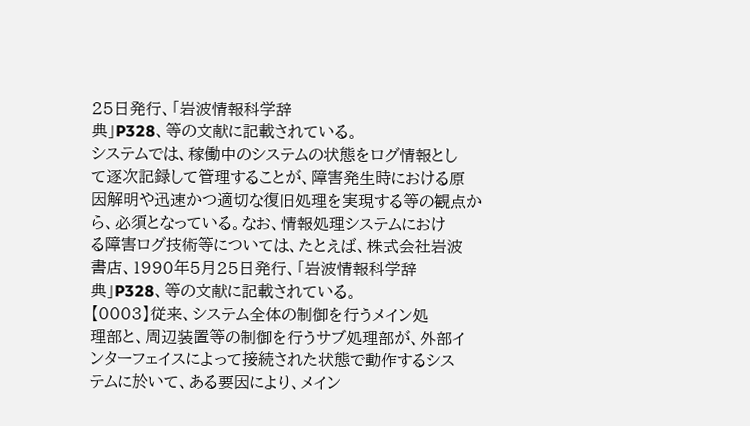25日発行、「岩波情報科学辞
典」P328、等の文献に記載されている。
システムでは、稼働中のシステムの状態をログ情報とし
て逐次記録して管理することが、障害発生時における原
因解明や迅速かつ適切な復旧処理を実現する等の観点か
ら、必須となっている。なお、情報処理システムにおけ
る障害ログ技術等については、たとえば、株式会社岩波
書店、1990年5月25日発行、「岩波情報科学辞
典」P328、等の文献に記載されている。
【0003】従来、システム全体の制御を行うメイン処
理部と、周辺装置等の制御を行うサブ処理部が、外部イ
ンターフェイスによって接続された状態で動作するシス
テムに於いて、ある要因により、メイン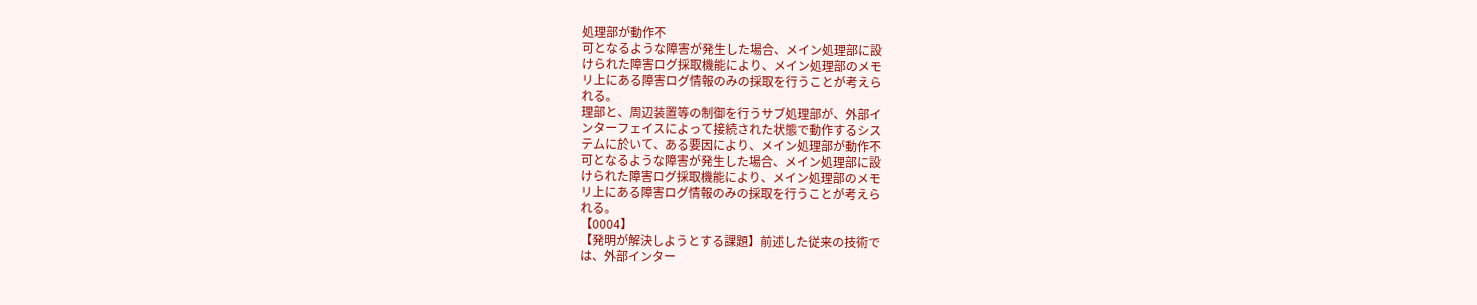処理部が動作不
可となるような障害が発生した場合、メイン処理部に設
けられた障害ログ採取機能により、メイン処理部のメモ
リ上にある障害ログ情報のみの採取を行うことが考えら
れる。
理部と、周辺装置等の制御を行うサブ処理部が、外部イ
ンターフェイスによって接続された状態で動作するシス
テムに於いて、ある要因により、メイン処理部が動作不
可となるような障害が発生した場合、メイン処理部に設
けられた障害ログ採取機能により、メイン処理部のメモ
リ上にある障害ログ情報のみの採取を行うことが考えら
れる。
【0004】
【発明が解決しようとする課題】前述した従来の技術で
は、外部インター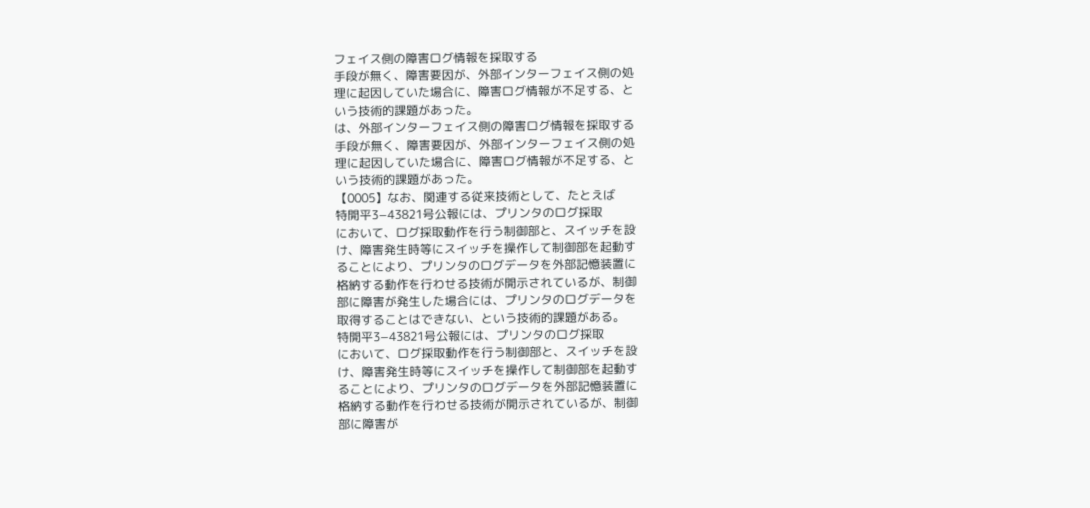フェイス側の障害ログ情報を採取する
手段が無く、障害要因が、外部インターフェイス側の処
理に起因していた場合に、障害ログ情報が不足する、と
いう技術的課題があった。
は、外部インターフェイス側の障害ログ情報を採取する
手段が無く、障害要因が、外部インターフェイス側の処
理に起因していた場合に、障害ログ情報が不足する、と
いう技術的課題があった。
【0005】なお、関連する従来技術として、たとえば
特開平3−43821号公報には、プリンタのログ採取
において、ログ採取動作を行う制御部と、スイッチを設
け、障害発生時等にスイッチを操作して制御部を起動す
ることにより、プリンタのログデータを外部記憶装置に
格納する動作を行わせる技術が開示されているが、制御
部に障害が発生した場合には、プリンタのログデータを
取得することはできない、という技術的課題がある。
特開平3−43821号公報には、プリンタのログ採取
において、ログ採取動作を行う制御部と、スイッチを設
け、障害発生時等にスイッチを操作して制御部を起動す
ることにより、プリンタのログデータを外部記憶装置に
格納する動作を行わせる技術が開示されているが、制御
部に障害が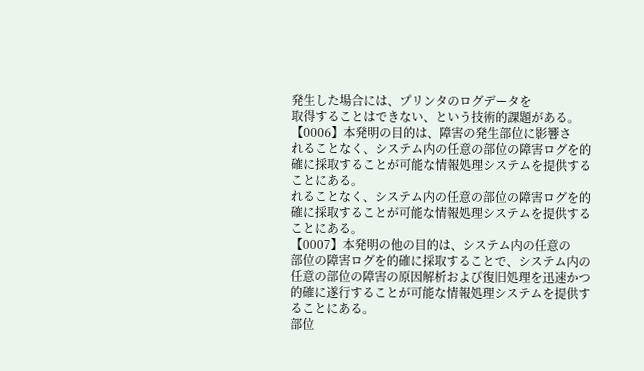発生した場合には、プリンタのログデータを
取得することはできない、という技術的課題がある。
【0006】本発明の目的は、障害の発生部位に影響さ
れることなく、システム内の任意の部位の障害ログを的
確に採取することが可能な情報処理システムを提供する
ことにある。
れることなく、システム内の任意の部位の障害ログを的
確に採取することが可能な情報処理システムを提供する
ことにある。
【0007】本発明の他の目的は、システム内の任意の
部位の障害ログを的確に採取することで、システム内の
任意の部位の障害の原因解析および復旧処理を迅速かつ
的確に遂行することが可能な情報処理システムを提供す
ることにある。
部位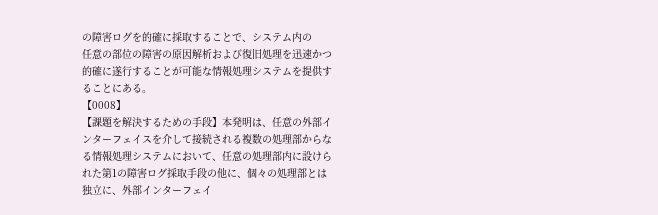の障害ログを的確に採取することで、システム内の
任意の部位の障害の原因解析および復旧処理を迅速かつ
的確に遂行することが可能な情報処理システムを提供す
ることにある。
【0008】
【課題を解決するための手段】本発明は、任意の外部イ
ンターフェイスを介して接続される複数の処理部からな
る情報処理システムにおいて、任意の処理部内に設けら
れた第1の障害ログ採取手段の他に、個々の処理部とは
独立に、外部インターフェイ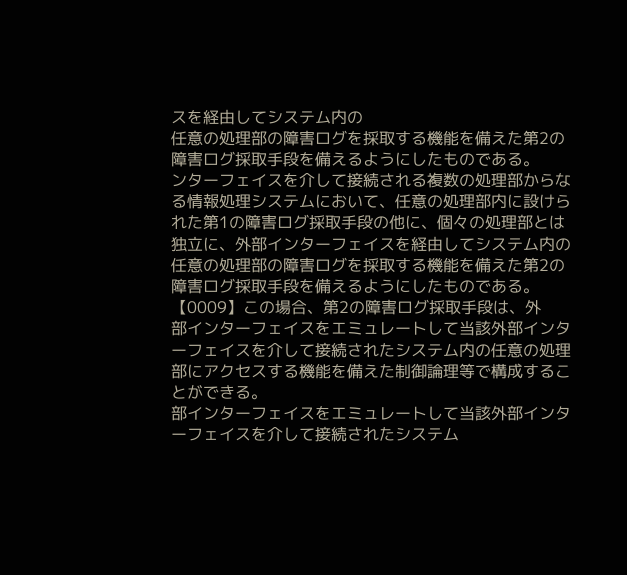スを経由してシステム内の
任意の処理部の障害ログを採取する機能を備えた第2の
障害ログ採取手段を備えるようにしたものである。
ンターフェイスを介して接続される複数の処理部からな
る情報処理システムにおいて、任意の処理部内に設けら
れた第1の障害ログ採取手段の他に、個々の処理部とは
独立に、外部インターフェイスを経由してシステム内の
任意の処理部の障害ログを採取する機能を備えた第2の
障害ログ採取手段を備えるようにしたものである。
【0009】この場合、第2の障害ログ採取手段は、外
部インターフェイスをエミュレートして当該外部インタ
ーフェイスを介して接続されたシステム内の任意の処理
部にアクセスする機能を備えた制御論理等で構成するこ
とができる。
部インターフェイスをエミュレートして当該外部インタ
ーフェイスを介して接続されたシステム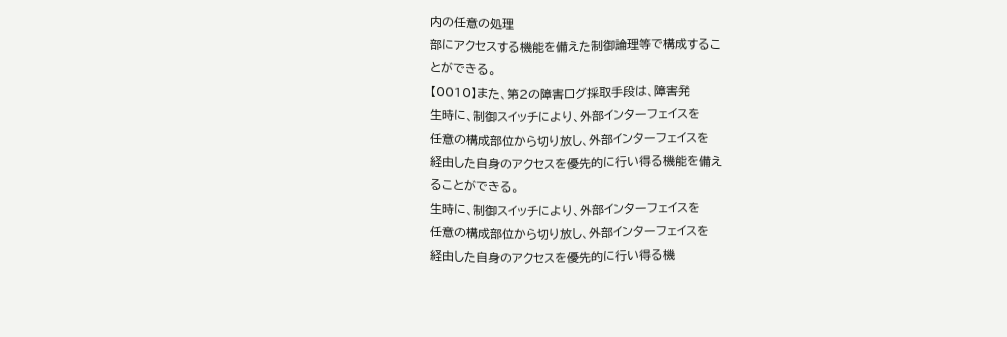内の任意の処理
部にアクセスする機能を備えた制御論理等で構成するこ
とができる。
【0010】また、第2の障害ログ採取手段は、障害発
生時に、制御スイッチにより、外部インターフェイスを
任意の構成部位から切り放し、外部インターフェイスを
経由した自身のアクセスを優先的に行い得る機能を備え
ることができる。
生時に、制御スイッチにより、外部インターフェイスを
任意の構成部位から切り放し、外部インターフェイスを
経由した自身のアクセスを優先的に行い得る機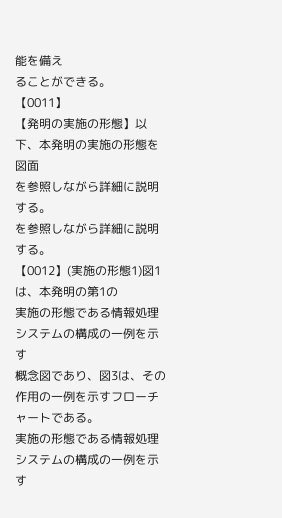能を備え
ることができる。
【0011】
【発明の実施の形態】以下、本発明の実施の形態を図面
を参照しながら詳細に説明する。
を参照しながら詳細に説明する。
【0012】(実施の形態1)図1は、本発明の第1の
実施の形態である情報処理システムの構成の一例を示す
概念図であり、図3は、その作用の一例を示すフローチ
ャートである。
実施の形態である情報処理システムの構成の一例を示す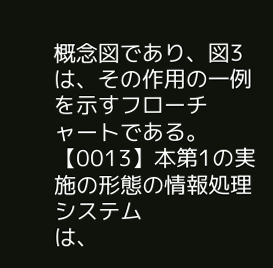概念図であり、図3は、その作用の一例を示すフローチ
ャートである。
【0013】本第1の実施の形態の情報処理システム
は、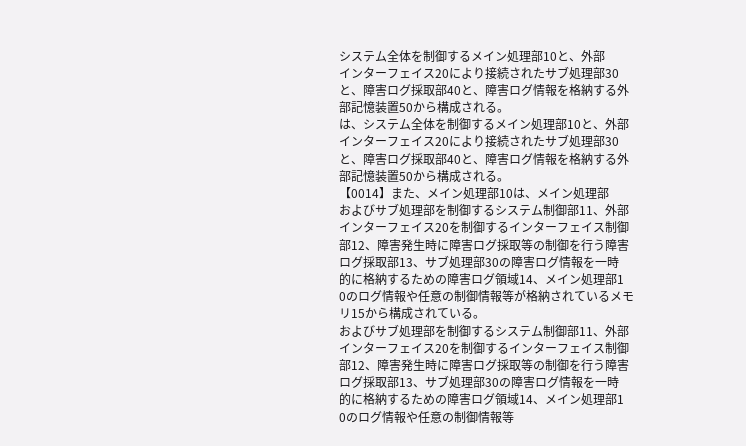システム全体を制御するメイン処理部10と、外部
インターフェイス20により接続されたサブ処理部30
と、障害ログ採取部40と、障害ログ情報を格納する外
部記憶装置50から構成される。
は、システム全体を制御するメイン処理部10と、外部
インターフェイス20により接続されたサブ処理部30
と、障害ログ採取部40と、障害ログ情報を格納する外
部記憶装置50から構成される。
【0014】また、メイン処理部10は、メイン処理部
およびサブ処理部を制御するシステム制御部11、外部
インターフェイス20を制御するインターフェイス制御
部12、障害発生時に障害ログ採取等の制御を行う障害
ログ採取部13、サブ処理部30の障害ログ情報を一時
的に格納するための障害ログ領域14、メイン処理部1
0のログ情報や任意の制御情報等が格納されているメモ
リ15から構成されている。
およびサブ処理部を制御するシステム制御部11、外部
インターフェイス20を制御するインターフェイス制御
部12、障害発生時に障害ログ採取等の制御を行う障害
ログ採取部13、サブ処理部30の障害ログ情報を一時
的に格納するための障害ログ領域14、メイン処理部1
0のログ情報や任意の制御情報等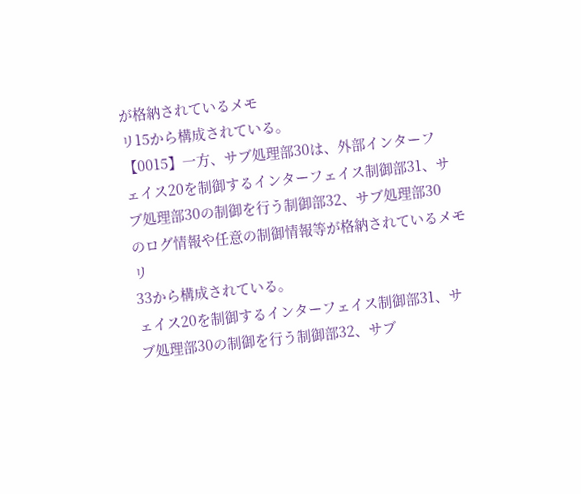が格納されているメモ
リ15から構成されている。
【0015】一方、サブ処理部30は、外部インターフ
ェイス20を制御するインターフェイス制御部31、サ
ブ処理部30の制御を行う制御部32、サブ処理部30
のログ情報や任意の制御情報等が格納されているメモリ
33から構成されている。
ェイス20を制御するインターフェイス制御部31、サ
ブ処理部30の制御を行う制御部32、サブ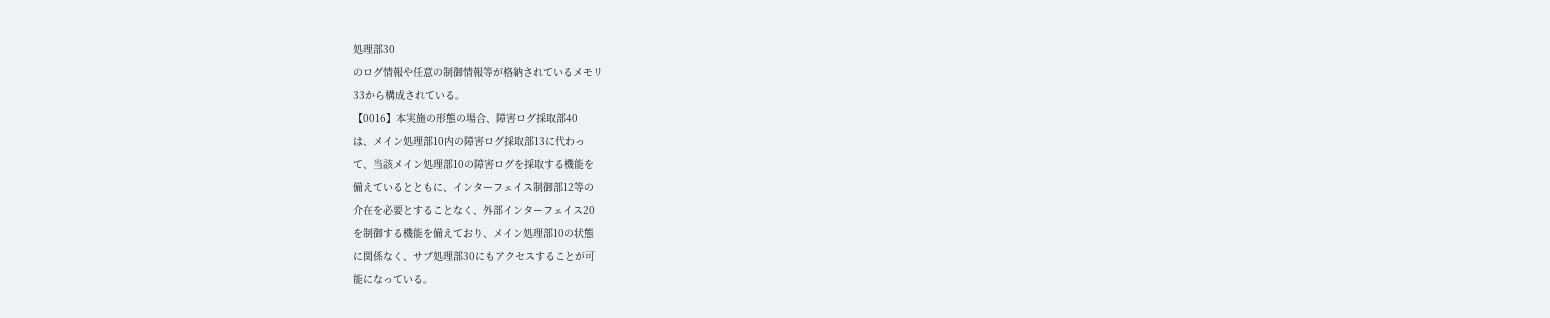処理部30
のログ情報や任意の制御情報等が格納されているメモリ
33から構成されている。
【0016】本実施の形態の場合、障害ログ採取部40
は、メイン処理部10内の障害ログ採取部13に代わっ
て、当該メイン処理部10の障害ログを採取する機能を
備えているとともに、インターフェイス制御部12等の
介在を必要とすることなく、外部インターフェイス20
を制御する機能を備えており、メイン処理部10の状態
に関係なく、サブ処理部30にもアクセスすることが可
能になっている。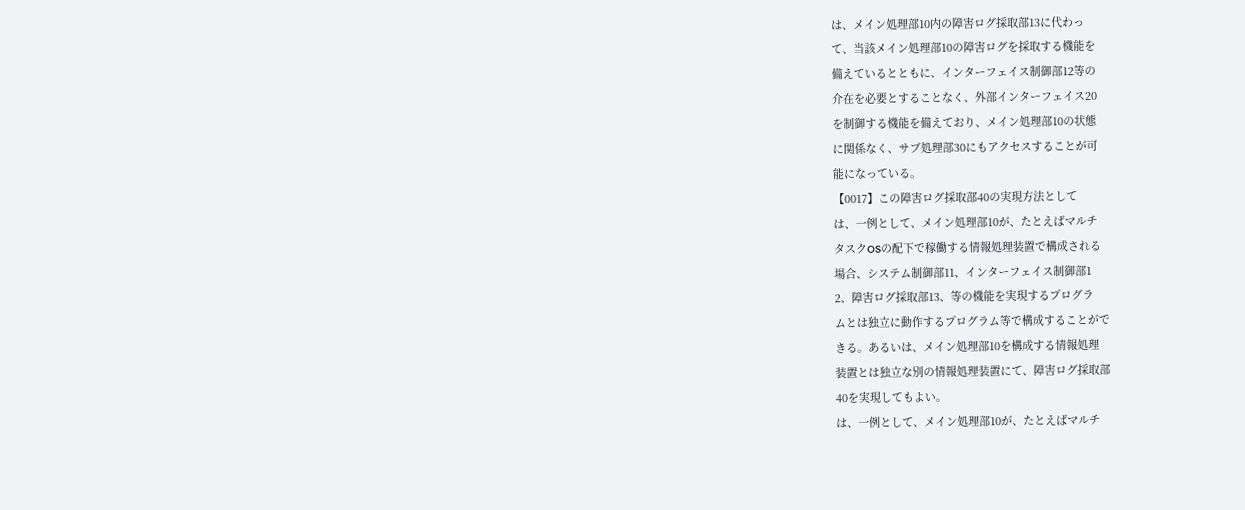は、メイン処理部10内の障害ログ採取部13に代わっ
て、当該メイン処理部10の障害ログを採取する機能を
備えているとともに、インターフェイス制御部12等の
介在を必要とすることなく、外部インターフェイス20
を制御する機能を備えており、メイン処理部10の状態
に関係なく、サブ処理部30にもアクセスすることが可
能になっている。
【0017】この障害ログ採取部40の実現方法として
は、一例として、メイン処理部10が、たとえばマルチ
タスクOSの配下で稼働する情報処理装置で構成される
場合、システム制御部11、インターフェイス制御部1
2、障害ログ採取部13、等の機能を実現するプログラ
ムとは独立に動作するプログラム等で構成することがで
きる。あるいは、メイン処理部10を構成する情報処理
装置とは独立な別の情報処理装置にて、障害ログ採取部
40を実現してもよい。
は、一例として、メイン処理部10が、たとえばマルチ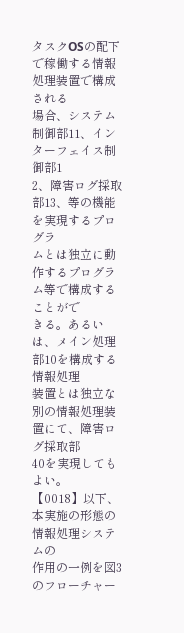タスクOSの配下で稼働する情報処理装置で構成される
場合、システム制御部11、インターフェイス制御部1
2、障害ログ採取部13、等の機能を実現するプログラ
ムとは独立に動作するプログラム等で構成することがで
きる。あるいは、メイン処理部10を構成する情報処理
装置とは独立な別の情報処理装置にて、障害ログ採取部
40を実現してもよい。
【0018】以下、本実施の形態の情報処理システムの
作用の一例を図3のフローチャー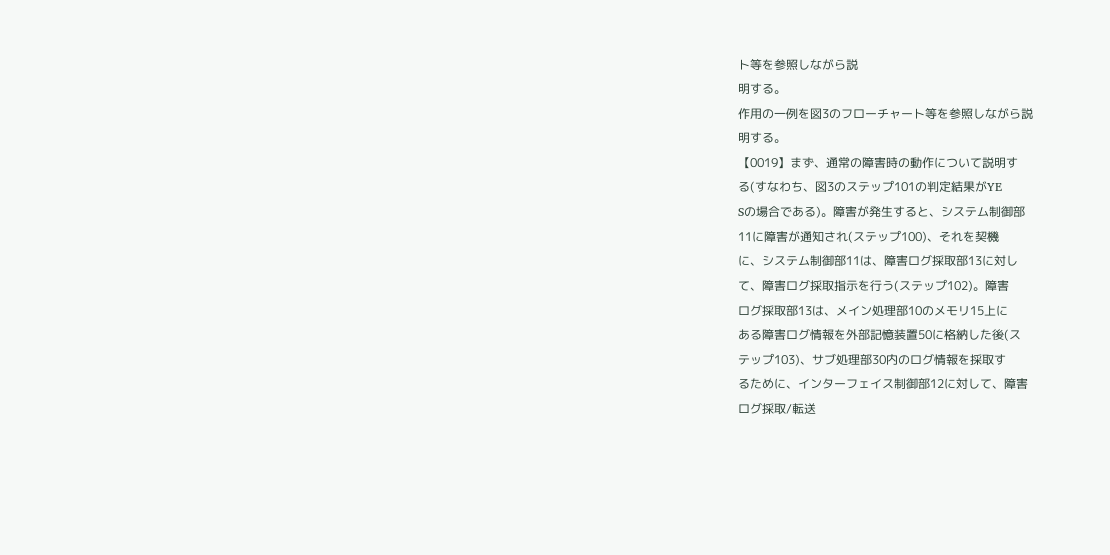ト等を参照しながら説
明する。
作用の一例を図3のフローチャート等を参照しながら説
明する。
【0019】まず、通常の障害時の動作について説明す
る(すなわち、図3のステップ101の判定結果がYE
Sの場合である)。障害が発生すると、システム制御部
11に障害が通知され(ステップ100)、それを契機
に、システム制御部11は、障害ログ採取部13に対し
て、障害ログ採取指示を行う(ステップ102)。障害
ログ採取部13は、メイン処理部10のメモリ15上に
ある障害ログ情報を外部記憶装置50に格納した後(ス
テップ103)、サブ処理部30内のログ情報を採取す
るために、インターフェイス制御部12に対して、障害
ログ採取/転送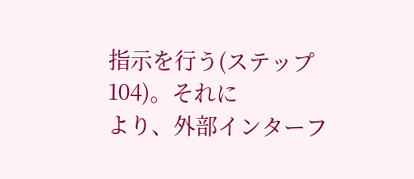指示を行う(ステップ104)。それに
より、外部インターフ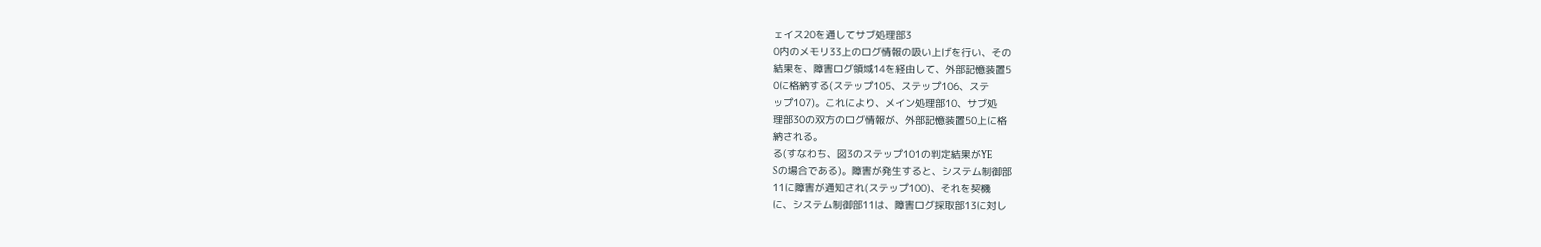ェイス20を通してサブ処理部3
0内のメモリ33上のログ情報の吸い上げを行い、その
結果を、障害ログ領域14を経由して、外部記憶装置5
0に格納する(ステップ105、ステップ106、ステ
ップ107)。これにより、メイン処理部10、サブ処
理部30の双方のログ情報が、外部記憶装置50上に格
納される。
る(すなわち、図3のステップ101の判定結果がYE
Sの場合である)。障害が発生すると、システム制御部
11に障害が通知され(ステップ100)、それを契機
に、システム制御部11は、障害ログ採取部13に対し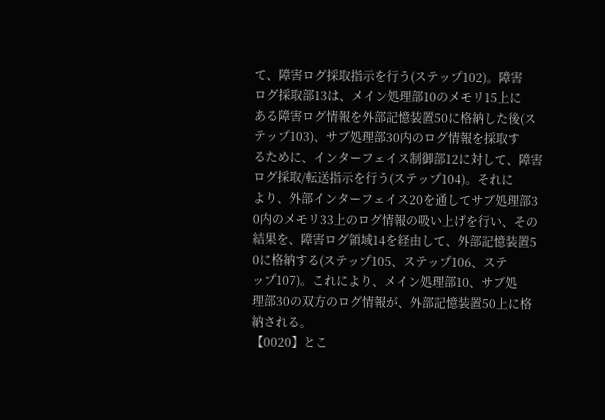て、障害ログ採取指示を行う(ステップ102)。障害
ログ採取部13は、メイン処理部10のメモリ15上に
ある障害ログ情報を外部記憶装置50に格納した後(ス
テップ103)、サブ処理部30内のログ情報を採取す
るために、インターフェイス制御部12に対して、障害
ログ採取/転送指示を行う(ステップ104)。それに
より、外部インターフェイス20を通してサブ処理部3
0内のメモリ33上のログ情報の吸い上げを行い、その
結果を、障害ログ領域14を経由して、外部記憶装置5
0に格納する(ステップ105、ステップ106、ステ
ップ107)。これにより、メイン処理部10、サブ処
理部30の双方のログ情報が、外部記憶装置50上に格
納される。
【0020】とこ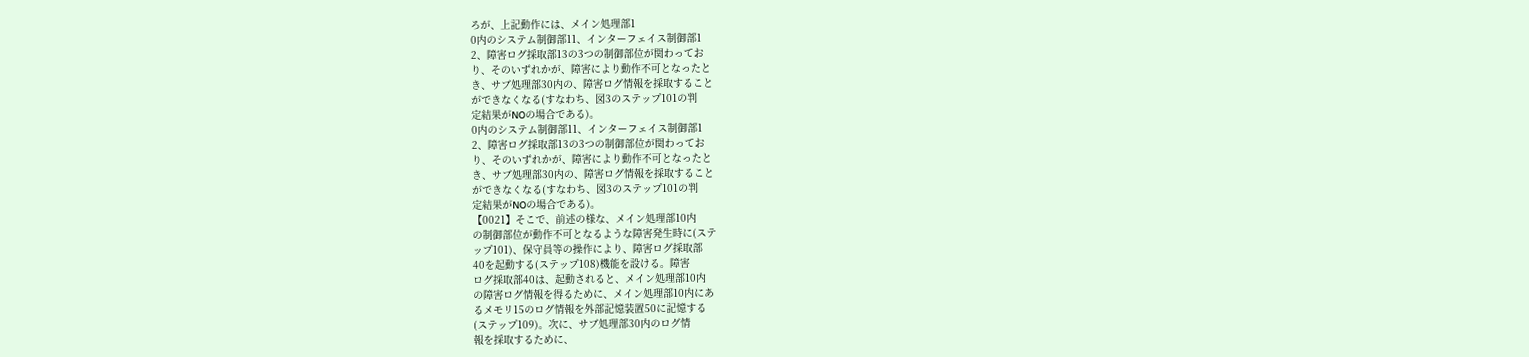ろが、上記動作には、メイン処理部1
0内のシステム制御部11、インターフェイス制御部1
2、障害ログ採取部13の3つの制御部位が関わってお
り、そのいずれかが、障害により動作不可となったと
き、サブ処理部30内の、障害ログ情報を採取すること
ができなくなる(すなわち、図3のステップ101の判
定結果がNOの場合である)。
0内のシステム制御部11、インターフェイス制御部1
2、障害ログ採取部13の3つの制御部位が関わってお
り、そのいずれかが、障害により動作不可となったと
き、サブ処理部30内の、障害ログ情報を採取すること
ができなくなる(すなわち、図3のステップ101の判
定結果がNOの場合である)。
【0021】そこで、前述の様な、メイン処理部10内
の制御部位が動作不可となるような障害発生時に(ステ
ップ101)、保守員等の操作により、障害ログ採取部
40を起動する(ステップ108)機能を設ける。障害
ログ採取部40は、起動されると、メイン処理部10内
の障害ログ情報を得るために、メイン処理部10内にあ
るメモリ15のログ情報を外部記憶装置50に記憶する
(ステップ109)。次に、サブ処理部30内のログ情
報を採取するために、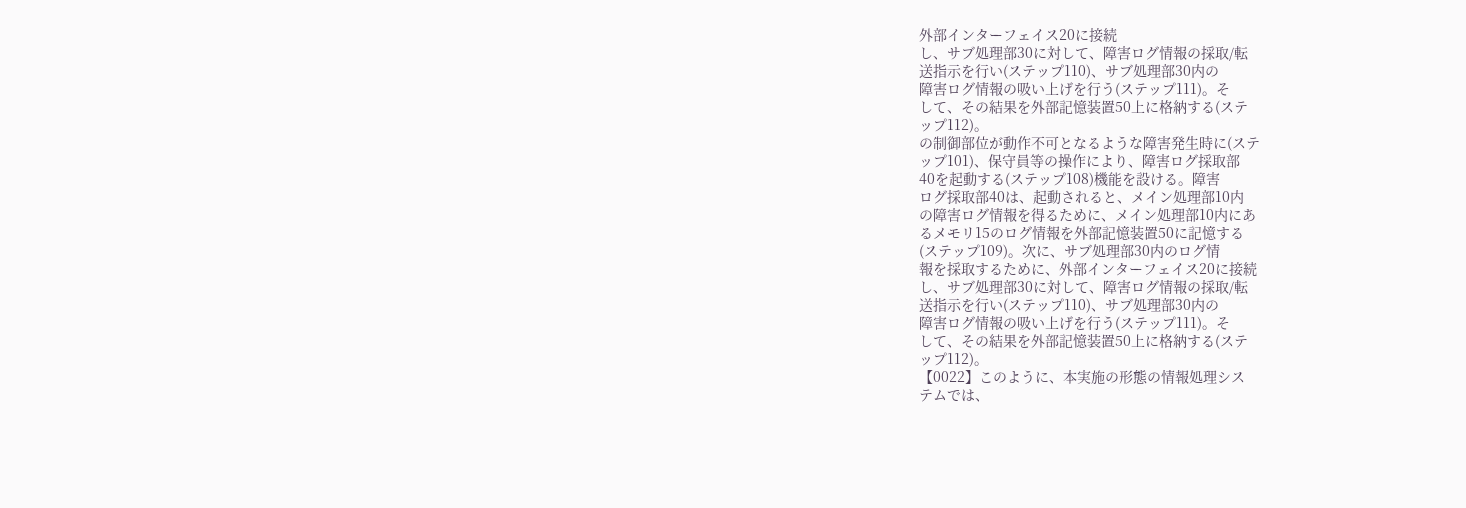外部インターフェイス20に接続
し、サブ処理部30に対して、障害ログ情報の採取/転
送指示を行い(ステップ110)、サブ処理部30内の
障害ログ情報の吸い上げを行う(ステップ111)。そ
して、その結果を外部記憶装置50上に格納する(ステ
ップ112)。
の制御部位が動作不可となるような障害発生時に(ステ
ップ101)、保守員等の操作により、障害ログ採取部
40を起動する(ステップ108)機能を設ける。障害
ログ採取部40は、起動されると、メイン処理部10内
の障害ログ情報を得るために、メイン処理部10内にあ
るメモリ15のログ情報を外部記憶装置50に記憶する
(ステップ109)。次に、サブ処理部30内のログ情
報を採取するために、外部インターフェイス20に接続
し、サブ処理部30に対して、障害ログ情報の採取/転
送指示を行い(ステップ110)、サブ処理部30内の
障害ログ情報の吸い上げを行う(ステップ111)。そ
して、その結果を外部記憶装置50上に格納する(ステ
ップ112)。
【0022】このように、本実施の形態の情報処理シス
テムでは、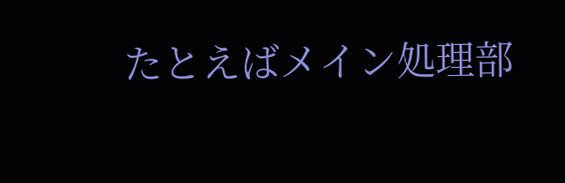たとえばメイン処理部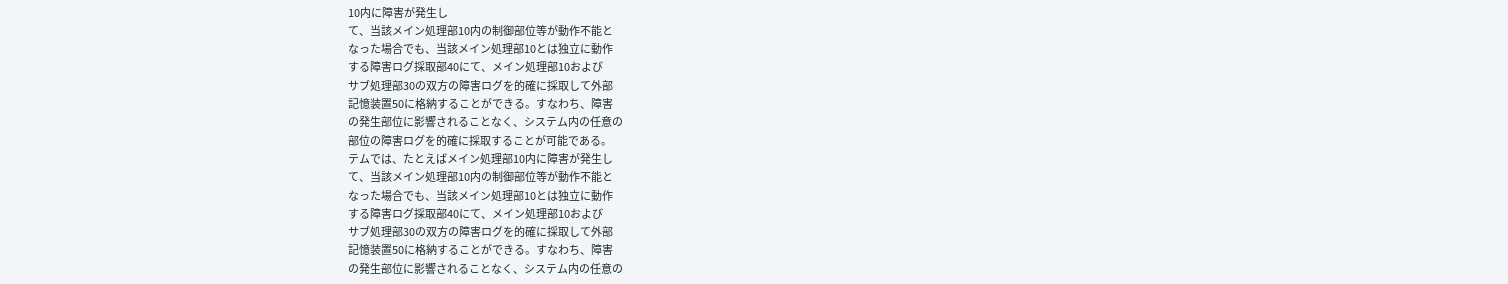10内に障害が発生し
て、当該メイン処理部10内の制御部位等が動作不能と
なった場合でも、当該メイン処理部10とは独立に動作
する障害ログ採取部40にて、メイン処理部10および
サブ処理部30の双方の障害ログを的確に採取して外部
記憶装置50に格納することができる。すなわち、障害
の発生部位に影響されることなく、システム内の任意の
部位の障害ログを的確に採取することが可能である。
テムでは、たとえばメイン処理部10内に障害が発生し
て、当該メイン処理部10内の制御部位等が動作不能と
なった場合でも、当該メイン処理部10とは独立に動作
する障害ログ採取部40にて、メイン処理部10および
サブ処理部30の双方の障害ログを的確に採取して外部
記憶装置50に格納することができる。すなわち、障害
の発生部位に影響されることなく、システム内の任意の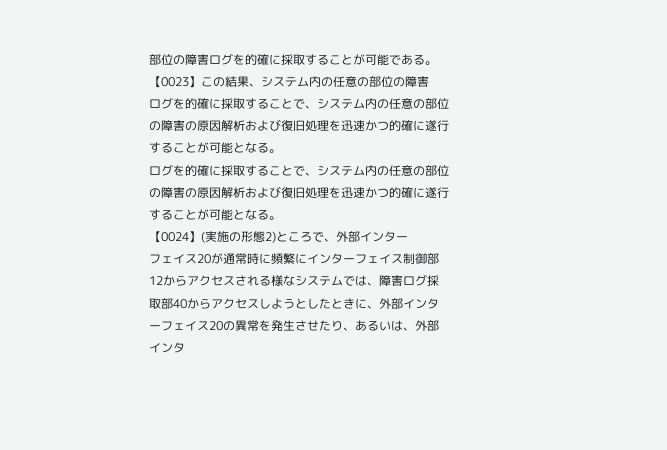部位の障害ログを的確に採取することが可能である。
【0023】この結果、システム内の任意の部位の障害
ログを的確に採取することで、システム内の任意の部位
の障害の原因解析および復旧処理を迅速かつ的確に遂行
することが可能となる。
ログを的確に採取することで、システム内の任意の部位
の障害の原因解析および復旧処理を迅速かつ的確に遂行
することが可能となる。
【0024】(実施の形態2)ところで、外部インター
フェイス20が通常時に頻繁にインターフェイス制御部
12からアクセスされる様なシステムでは、障害ログ採
取部40からアクセスしようとしたときに、外部インタ
ーフェイス20の異常を発生させたり、あるいは、外部
インタ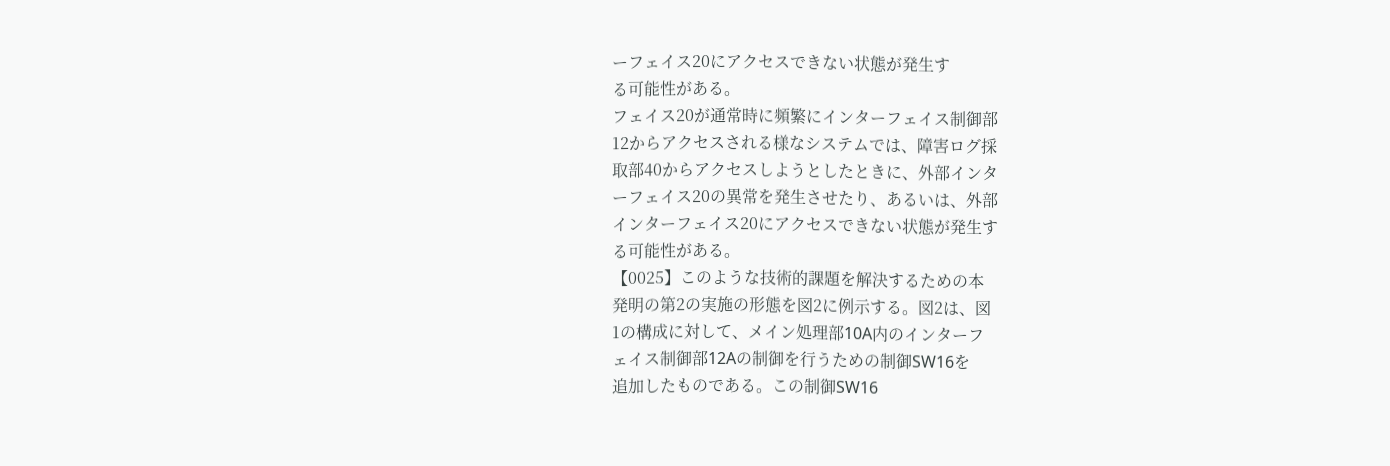ーフェイス20にアクセスできない状態が発生す
る可能性がある。
フェイス20が通常時に頻繁にインターフェイス制御部
12からアクセスされる様なシステムでは、障害ログ採
取部40からアクセスしようとしたときに、外部インタ
ーフェイス20の異常を発生させたり、あるいは、外部
インターフェイス20にアクセスできない状態が発生す
る可能性がある。
【0025】このような技術的課題を解決するための本
発明の第2の実施の形態を図2に例示する。図2は、図
1の構成に対して、メイン処理部10A内のインターフ
ェイス制御部12Aの制御を行うための制御SW16を
追加したものである。この制御SW16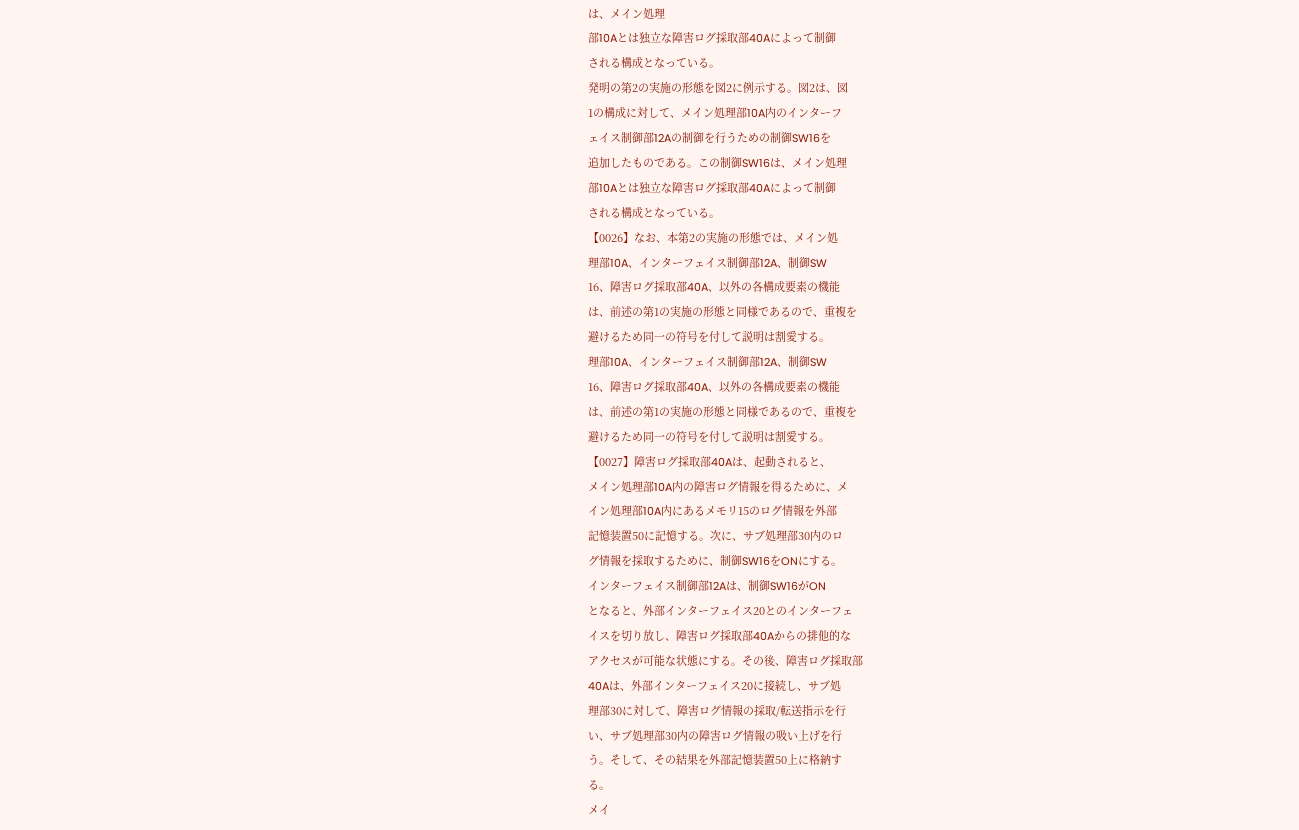は、メイン処理
部10Aとは独立な障害ログ採取部40Aによって制御
される構成となっている。
発明の第2の実施の形態を図2に例示する。図2は、図
1の構成に対して、メイン処理部10A内のインターフ
ェイス制御部12Aの制御を行うための制御SW16を
追加したものである。この制御SW16は、メイン処理
部10Aとは独立な障害ログ採取部40Aによって制御
される構成となっている。
【0026】なお、本第2の実施の形態では、メイン処
理部10A、インターフェイス制御部12A、制御SW
16、障害ログ採取部40A、以外の各構成要素の機能
は、前述の第1の実施の形態と同様であるので、重複を
避けるため同一の符号を付して説明は割愛する。
理部10A、インターフェイス制御部12A、制御SW
16、障害ログ採取部40A、以外の各構成要素の機能
は、前述の第1の実施の形態と同様であるので、重複を
避けるため同一の符号を付して説明は割愛する。
【0027】障害ログ採取部40Aは、起動されると、
メイン処理部10A内の障害ログ情報を得るために、メ
イン処理部10A内にあるメモリ15のログ情報を外部
記憶装置50に記憶する。次に、サブ処理部30内のロ
グ情報を採取するために、制御SW16をONにする。
インターフェイス制御部12Aは、制御SW16がON
となると、外部インターフェイス20とのインターフェ
イスを切り放し、障害ログ採取部40Aからの排他的な
アクセスが可能な状態にする。その後、障害ログ採取部
40Aは、外部インターフェイス20に接続し、サブ処
理部30に対して、障害ログ情報の採取/転送指示を行
い、サブ処理部30内の障害ログ情報の吸い上げを行
う。そして、その結果を外部記憶装置50上に格納す
る。
メイ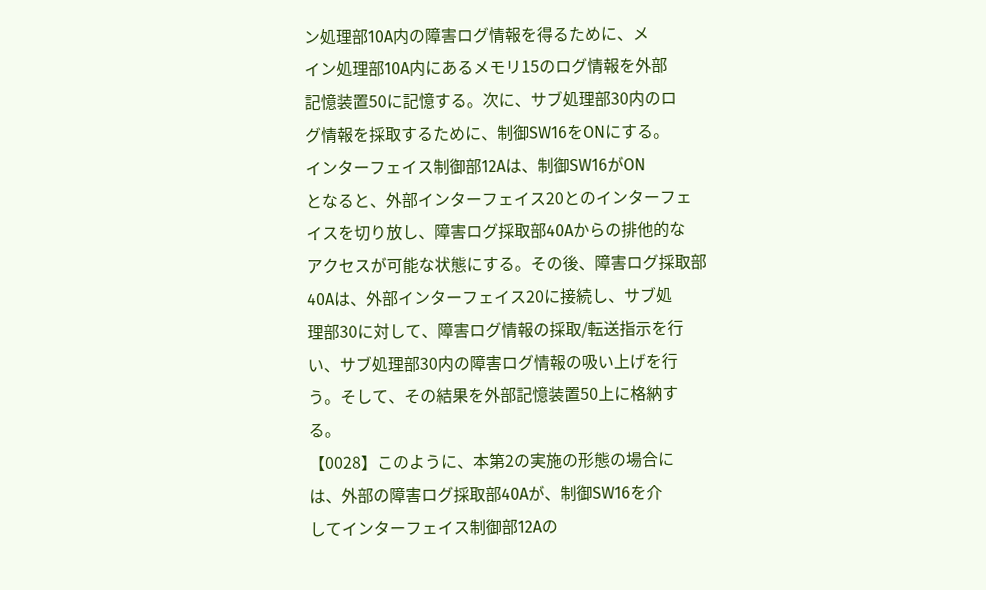ン処理部10A内の障害ログ情報を得るために、メ
イン処理部10A内にあるメモリ15のログ情報を外部
記憶装置50に記憶する。次に、サブ処理部30内のロ
グ情報を採取するために、制御SW16をONにする。
インターフェイス制御部12Aは、制御SW16がON
となると、外部インターフェイス20とのインターフェ
イスを切り放し、障害ログ採取部40Aからの排他的な
アクセスが可能な状態にする。その後、障害ログ採取部
40Aは、外部インターフェイス20に接続し、サブ処
理部30に対して、障害ログ情報の採取/転送指示を行
い、サブ処理部30内の障害ログ情報の吸い上げを行
う。そして、その結果を外部記憶装置50上に格納す
る。
【0028】このように、本第2の実施の形態の場合に
は、外部の障害ログ採取部40Aが、制御SW16を介
してインターフェイス制御部12Aの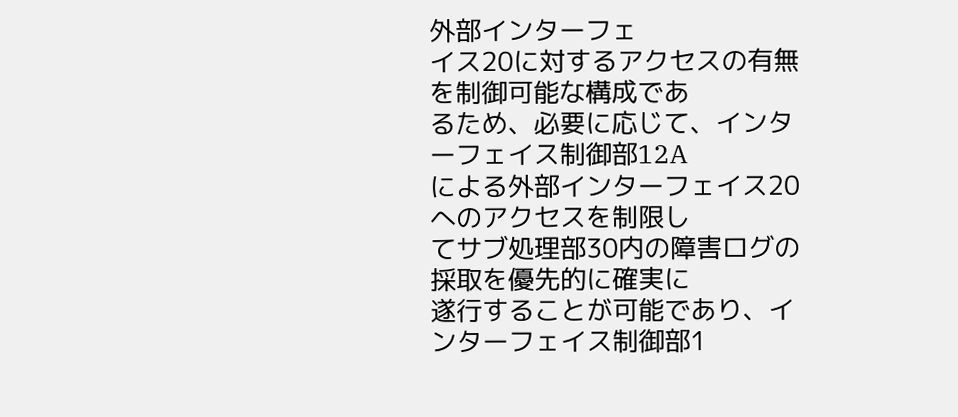外部インターフェ
イス20に対するアクセスの有無を制御可能な構成であ
るため、必要に応じて、インターフェイス制御部12A
による外部インターフェイス20へのアクセスを制限し
てサブ処理部30内の障害ログの採取を優先的に確実に
遂行することが可能であり、インターフェイス制御部1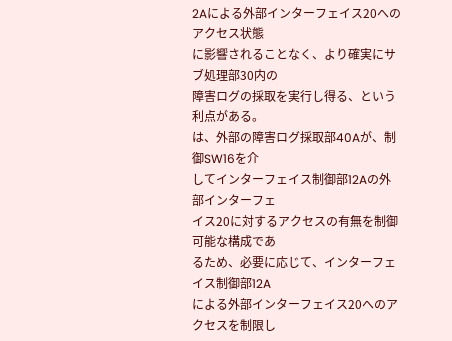2Aによる外部インターフェイス20へのアクセス状態
に影響されることなく、より確実にサブ処理部30内の
障害ログの採取を実行し得る、という利点がある。
は、外部の障害ログ採取部40Aが、制御SW16を介
してインターフェイス制御部12Aの外部インターフェ
イス20に対するアクセスの有無を制御可能な構成であ
るため、必要に応じて、インターフェイス制御部12A
による外部インターフェイス20へのアクセスを制限し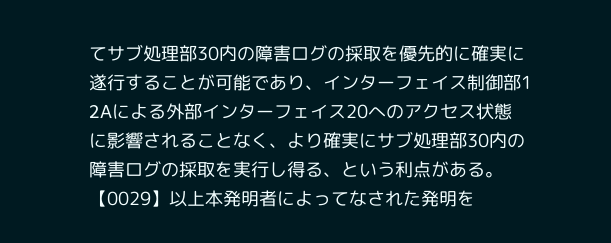てサブ処理部30内の障害ログの採取を優先的に確実に
遂行することが可能であり、インターフェイス制御部1
2Aによる外部インターフェイス20へのアクセス状態
に影響されることなく、より確実にサブ処理部30内の
障害ログの採取を実行し得る、という利点がある。
【0029】以上本発明者によってなされた発明を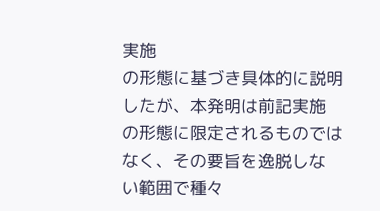実施
の形態に基づき具体的に説明したが、本発明は前記実施
の形態に限定されるものではなく、その要旨を逸脱しな
い範囲で種々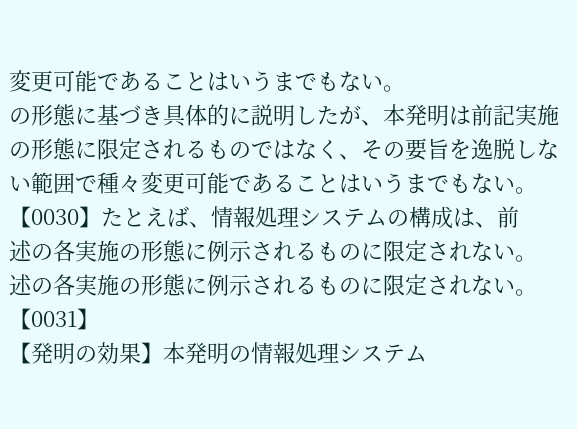変更可能であることはいうまでもない。
の形態に基づき具体的に説明したが、本発明は前記実施
の形態に限定されるものではなく、その要旨を逸脱しな
い範囲で種々変更可能であることはいうまでもない。
【0030】たとえば、情報処理システムの構成は、前
述の各実施の形態に例示されるものに限定されない。
述の各実施の形態に例示されるものに限定されない。
【0031】
【発明の効果】本発明の情報処理システム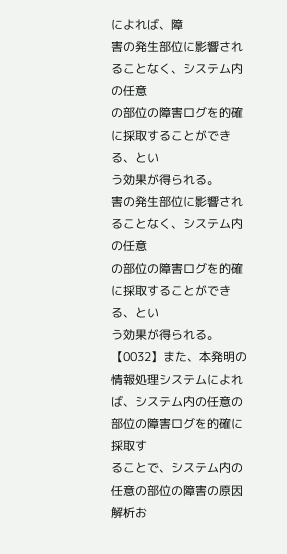によれば、障
害の発生部位に影響されることなく、システム内の任意
の部位の障害ログを的確に採取することができる、とい
う効果が得られる。
害の発生部位に影響されることなく、システム内の任意
の部位の障害ログを的確に採取することができる、とい
う効果が得られる。
【0032】また、本発明の情報処理システムによれ
ば、システム内の任意の部位の障害ログを的確に採取す
ることで、システム内の任意の部位の障害の原因解析お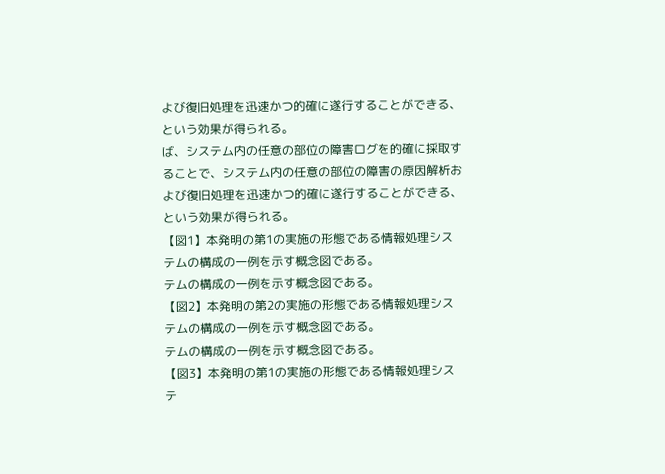よび復旧処理を迅速かつ的確に遂行することができる、
という効果が得られる。
ば、システム内の任意の部位の障害ログを的確に採取す
ることで、システム内の任意の部位の障害の原因解析お
よび復旧処理を迅速かつ的確に遂行することができる、
という効果が得られる。
【図1】本発明の第1の実施の形態である情報処理シス
テムの構成の一例を示す概念図である。
テムの構成の一例を示す概念図である。
【図2】本発明の第2の実施の形態である情報処理シス
テムの構成の一例を示す概念図である。
テムの構成の一例を示す概念図である。
【図3】本発明の第1の実施の形態である情報処理シス
テ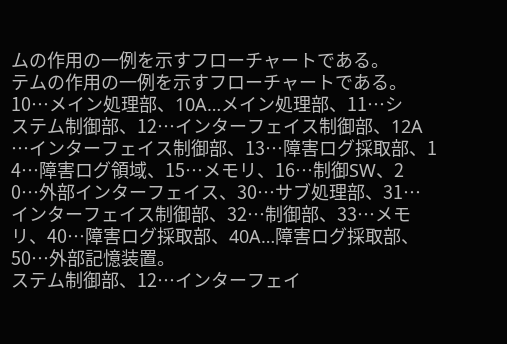ムの作用の一例を示すフローチャートである。
テムの作用の一例を示すフローチャートである。
10…メイン処理部、10A…メイン処理部、11…シ
ステム制御部、12…インターフェイス制御部、12A
…インターフェイス制御部、13…障害ログ採取部、1
4…障害ログ領域、15…メモリ、16…制御SW、2
0…外部インターフェイス、30…サブ処理部、31…
インターフェイス制御部、32…制御部、33…メモ
リ、40…障害ログ採取部、40A…障害ログ採取部、
50…外部記憶装置。
ステム制御部、12…インターフェイ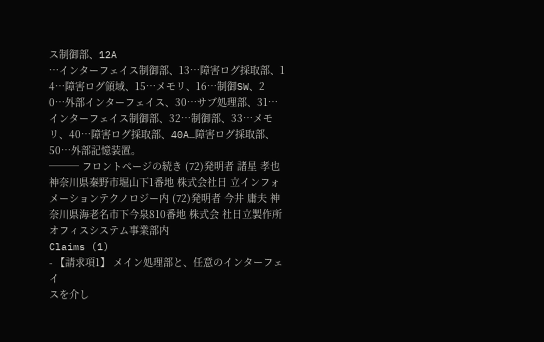ス制御部、12A
…インターフェイス制御部、13…障害ログ採取部、1
4…障害ログ領域、15…メモリ、16…制御SW、2
0…外部インターフェイス、30…サブ処理部、31…
インターフェイス制御部、32…制御部、33…メモ
リ、40…障害ログ採取部、40A…障害ログ採取部、
50…外部記憶装置。
─── フロントページの続き (72)発明者 諸星 孝也 神奈川県秦野市堀山下1番地 株式会社日 立インフォメーションテクノロジー内 (72)発明者 今井 庸夫 神奈川県海老名市下今泉810番地 株式会 社日立製作所オフィスシステム事業部内
Claims (1)
- 【請求項1】 メイン処理部と、任意のインターフェイ
スを介し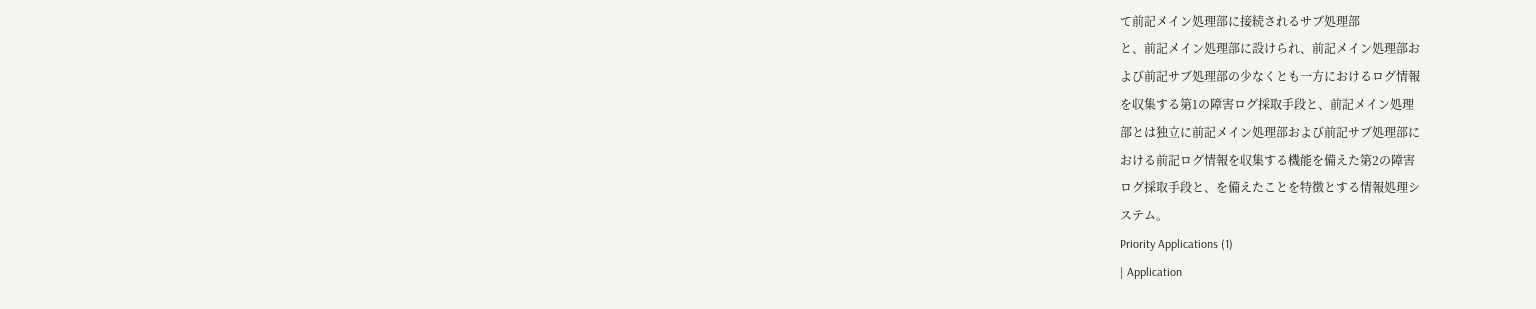て前記メイン処理部に接続されるサブ処理部
と、前記メイン処理部に設けられ、前記メイン処理部お
よび前記サブ処理部の少なくとも一方におけるログ情報
を収集する第1の障害ログ採取手段と、前記メイン処理
部とは独立に前記メイン処理部および前記サブ処理部に
おける前記ログ情報を収集する機能を備えた第2の障害
ログ採取手段と、を備えたことを特徴とする情報処理シ
ステム。
Priority Applications (1)
| Application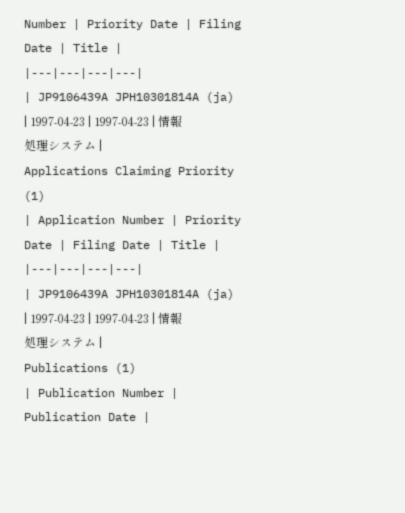Number | Priority Date | Filing Date | Title |
|---|---|---|---|
| JP9106439A JPH10301814A (ja) | 1997-04-23 | 1997-04-23 | 情報処理システム |
Applications Claiming Priority (1)
| Application Number | Priority Date | Filing Date | Title |
|---|---|---|---|
| JP9106439A JPH10301814A (ja) | 1997-04-23 | 1997-04-23 | 情報処理システム |
Publications (1)
| Publication Number | Publication Date |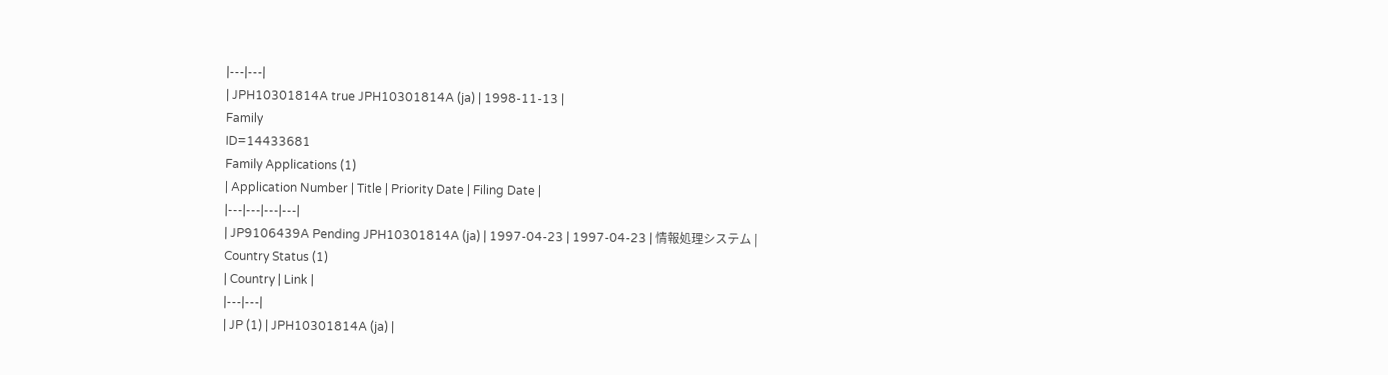|---|---|
| JPH10301814A true JPH10301814A (ja) | 1998-11-13 |
Family
ID=14433681
Family Applications (1)
| Application Number | Title | Priority Date | Filing Date |
|---|---|---|---|
| JP9106439A Pending JPH10301814A (ja) | 1997-04-23 | 1997-04-23 | 情報処理システム |
Country Status (1)
| Country | Link |
|---|---|
| JP (1) | JPH10301814A (ja) |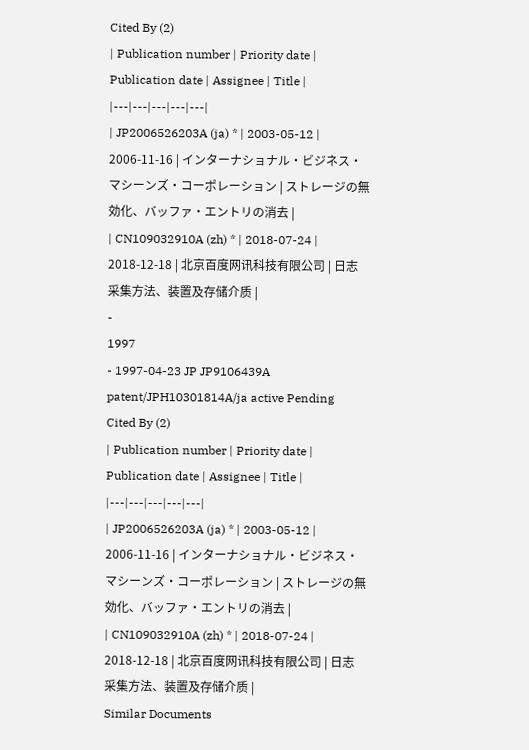Cited By (2)
| Publication number | Priority date | Publication date | Assignee | Title |
|---|---|---|---|---|
| JP2006526203A (ja) * | 2003-05-12 | 2006-11-16 | インターナショナル・ビジネス・マシーンズ・コーポレーション | ストレージの無効化、バッファ・エントリの消去 |
| CN109032910A (zh) * | 2018-07-24 | 2018-12-18 | 北京百度网讯科技有限公司 | 日志采集方法、装置及存储介质 |
-
1997
- 1997-04-23 JP JP9106439A patent/JPH10301814A/ja active Pending
Cited By (2)
| Publication number | Priority date | Publication date | Assignee | Title |
|---|---|---|---|---|
| JP2006526203A (ja) * | 2003-05-12 | 2006-11-16 | インターナショナル・ビジネス・マシーンズ・コーポレーション | ストレージの無効化、バッファ・エントリの消去 |
| CN109032910A (zh) * | 2018-07-24 | 2018-12-18 | 北京百度网讯科技有限公司 | 日志采集方法、装置及存储介质 |
Similar Documents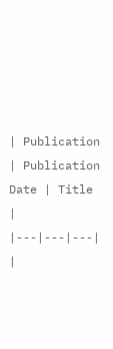| Publication | Publication Date | Title |
|---|---|---|
|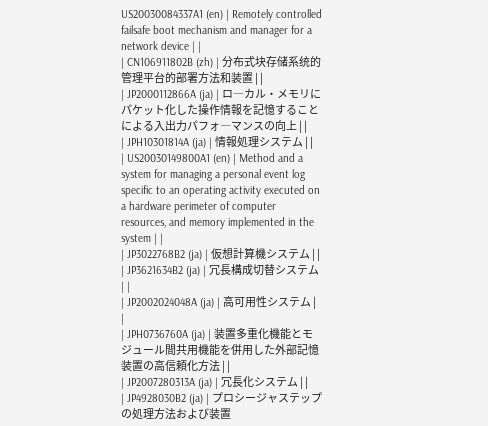US20030084337A1 (en) | Remotely controlled failsafe boot mechanism and manager for a network device | |
| CN106911802B (zh) | 分布式块存储系统的管理平台的部署方法和装置 | |
| JP2000112866A (ja) | ロ―カル・メモリにパケット化した操作情報を記憶することによる入出力パフォ―マンスの向上 | |
| JPH10301814A (ja) | 情報処理システム | |
| US20030149800A1 (en) | Method and a system for managing a personal event log specific to an operating activity executed on a hardware perimeter of computer resources, and memory implemented in the system | |
| JP3022768B2 (ja) | 仮想計算機システム | |
| JP3621634B2 (ja) | 冗長構成切替システム | |
| JP2002024048A (ja) | 高可用性システム | |
| JPH0736760A (ja) | 装置多重化機能とモジュール間共用機能を併用した外部記憶装置の高信頼化方法 | |
| JP2007280313A (ja) | 冗長化システム | |
| JP4928030B2 (ja) | プロシージャステップの処理方法および装置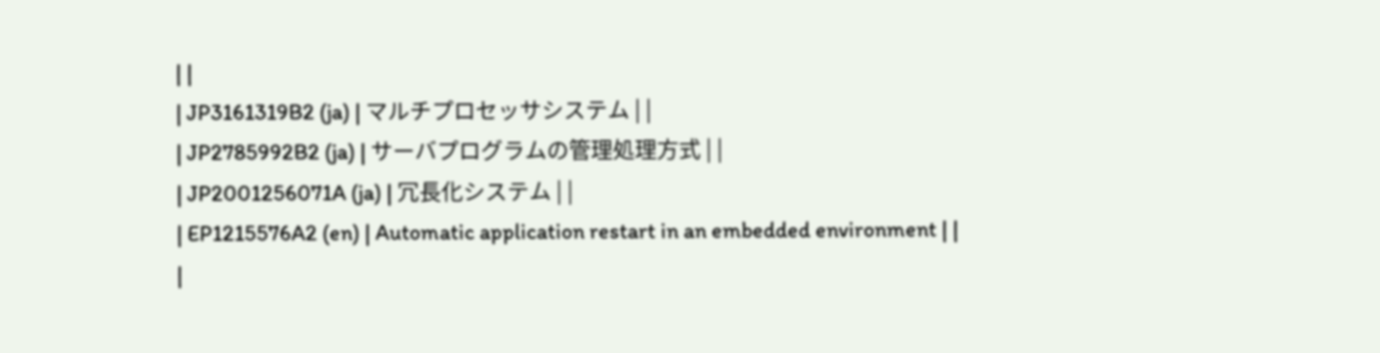| |
| JP3161319B2 (ja) | マルチプロセッサシステム | |
| JP2785992B2 (ja) | サーバプログラムの管理処理方式 | |
| JP2001256071A (ja) | 冗長化システム | |
| EP1215576A2 (en) | Automatic application restart in an embedded environment | |
|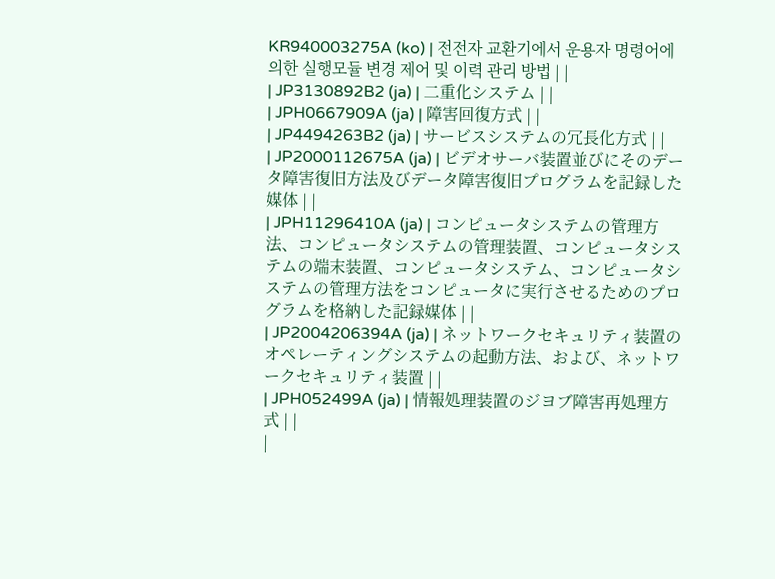KR940003275A (ko) | 전전자 교환기에서 운용자 명령어에 의한 실행모듈 변경 제어 및 이력 관리 방법 | |
| JP3130892B2 (ja) | 二重化システム | |
| JPH0667909A (ja) | 障害回復方式 | |
| JP4494263B2 (ja) | サービスシステムの冗長化方式 | |
| JP2000112675A (ja) | ビデオサーバ装置並びにそのデータ障害復旧方法及びデータ障害復旧プログラムを記録した媒体 | |
| JPH11296410A (ja) | コンピュータシステムの管理方法、コンピュータシステムの管理装置、コンピュータシステムの端末装置、コンピュータシステム、コンピュータシステムの管理方法をコンピュータに実行させるためのプログラムを格納した記録媒体 | |
| JP2004206394A (ja) | ネットワークセキュリティ装置のオペレーティングシステムの起動方法、および、ネットワークセキュリティ装置 | |
| JPH052499A (ja) | 情報処理装置のジヨブ障害再処理方式 | |
|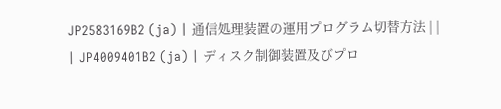JP2583169B2 (ja) | 通信処理装置の運用プログラム切替方法 | |
| JP4009401B2 (ja) | ディスク制御装置及びプロ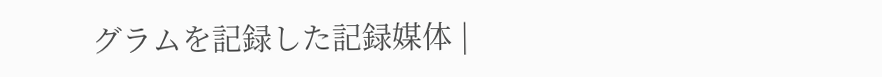グラムを記録した記録媒体 |